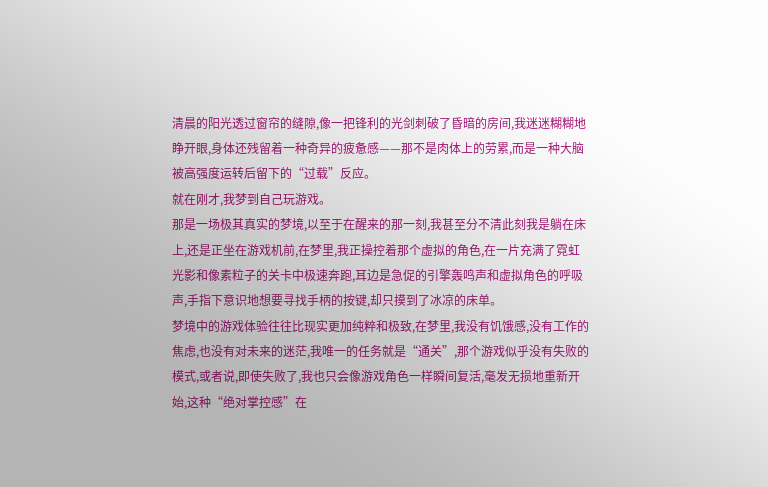清晨的阳光透过窗帘的缝隙,像一把锋利的光剑刺破了昏暗的房间,我迷迷糊糊地睁开眼,身体还残留着一种奇异的疲惫感——那不是肉体上的劳累,而是一种大脑被高强度运转后留下的“过载”反应。
就在刚才,我梦到自己玩游戏。
那是一场极其真实的梦境,以至于在醒来的那一刻,我甚至分不清此刻我是躺在床上,还是正坐在游戏机前,在梦里,我正操控着那个虚拟的角色,在一片充满了霓虹光影和像素粒子的关卡中极速奔跑,耳边是急促的引擎轰鸣声和虚拟角色的呼吸声,手指下意识地想要寻找手柄的按键,却只摸到了冰凉的床单。
梦境中的游戏体验往往比现实更加纯粹和极致,在梦里,我没有饥饿感,没有工作的焦虑,也没有对未来的迷茫,我唯一的任务就是“通关”,那个游戏似乎没有失败的模式,或者说,即使失败了,我也只会像游戏角色一样瞬间复活,毫发无损地重新开始,这种“绝对掌控感”在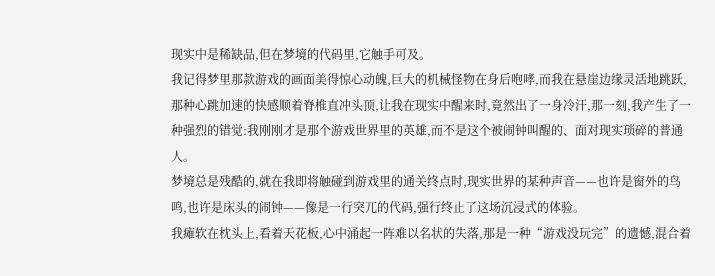现实中是稀缺品,但在梦境的代码里,它触手可及。
我记得梦里那款游戏的画面美得惊心动魄,巨大的机械怪物在身后咆哮,而我在悬崖边缘灵活地跳跃,那种心跳加速的快感顺着脊椎直冲头顶,让我在现实中醒来时,竟然出了一身冷汗,那一刻,我产生了一种强烈的错觉:我刚刚才是那个游戏世界里的英雄,而不是这个被闹钟叫醒的、面对现实琐碎的普通人。
梦境总是残酷的,就在我即将触碰到游戏里的通关终点时,现实世界的某种声音——也许是窗外的鸟鸣,也许是床头的闹钟——像是一行突兀的代码,强行终止了这场沉浸式的体验。
我瘫软在枕头上,看着天花板,心中涌起一阵难以名状的失落,那是一种“游戏没玩完”的遗憾,混合着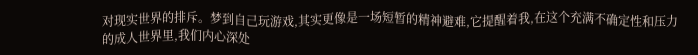对现实世界的排斥。梦到自己玩游戏,其实更像是一场短暂的精神避难,它提醒着我,在这个充满不确定性和压力的成人世界里,我们内心深处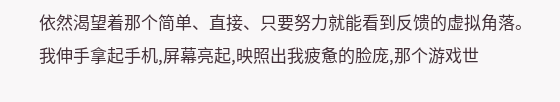依然渴望着那个简单、直接、只要努力就能看到反馈的虚拟角落。
我伸手拿起手机,屏幕亮起,映照出我疲惫的脸庞,那个游戏世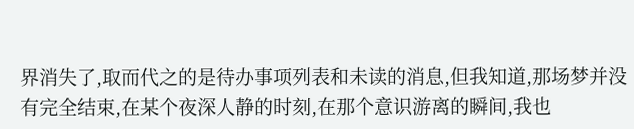界消失了,取而代之的是待办事项列表和未读的消息,但我知道,那场梦并没有完全结束,在某个夜深人静的时刻,在那个意识游离的瞬间,我也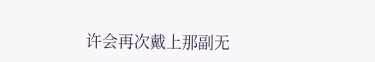许会再次戴上那副无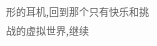形的耳机,回到那个只有快乐和挑战的虚拟世界,继续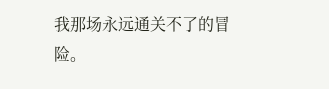我那场永远通关不了的冒险。